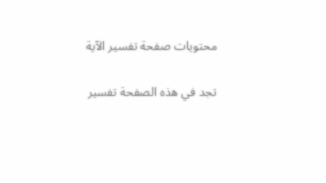محتويات صفحة تفسير الآية

تجد في هذه الصفحة تفسير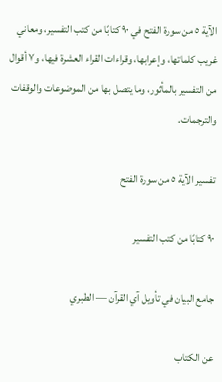الآية ٥ من سورة الفتح في ٩٠ كتابًا من كتب التفسير، ومعاني غريب كلماتها، وإعرابها، وقراءات القراء العشرة فيها، و٧ أقوال من التفسير بالمأثور، وما يتصل بها من الموضوعات والوقفات والترجمات.

تفسير الآية ٥ من سورة الفتح

٩٠ كتابًا من كتب التفسير

جامع البيان في تأويل آي القرآن — الطبري

عن الكتاب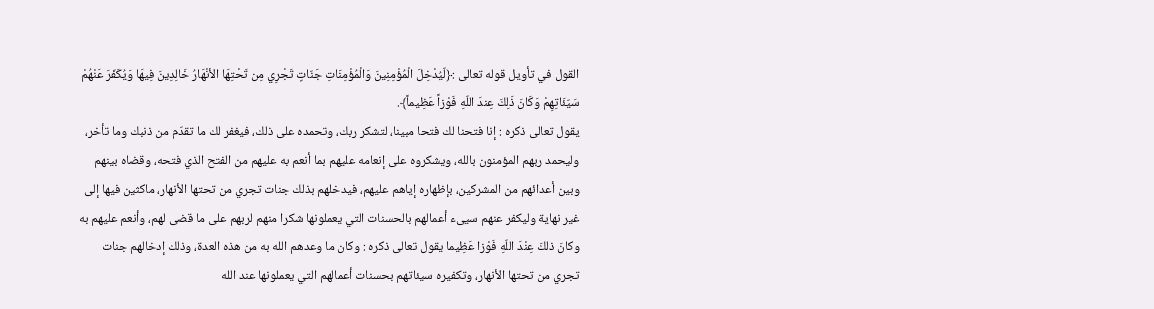القول في تأويل قوله تعالى :﴿لّيُدْخِلَ الْمُؤْمِنِينَ وَالْمُؤْمِنَاتِ جَنّاتٍ تَجْرِي مِن تَحْتِهَا الأنْهَارُ خَالِدِينَ فِيهَا وَيُكَفّرَ عَنْهُمْ سَيّئَاتِهِمْ وَكَانَ ذَلِكَ عِندَ اللّهِ فَوْزاً عَظِيماً﴾.
يقول تعالى ذكره : إنا فتحنا لك فتحا مبينا، لتشكر ربك، وتحمده على ذلك، فيغفر لك ما تقدّم من ذنبك وما تأخر، وليحمد ربهم المؤمنون بالله، ويشكروه على إنعامه عليهم بما أنعم به عليهم من الفتح الذي فتحه، وقضاه بينهم وبين أعدائهم من المشركين، بإظهاره إياهم عليهم، فيدخلهم بذلك جنات تجري من تحتها الأنهار، ماكثين فيها إلى غير نهاية وليكفر عنهم سيىء أعمالهم بالحسنات التي يعملونها شكرا منهم لربهم على ما قضى لهم، وأنعم عليهم به وكانَ ذلكَ عِنْدَ اللّهِ فَوْزا عَظِيما يقول تعالى ذكره : وكان ما وعدهم الله به من هذه العدة، وذلك إدخالهم جنات تجري من تحتها الأنهار، وتكفيره سيئاتهم بحسنات أعمالهم التي يعملونها عند الله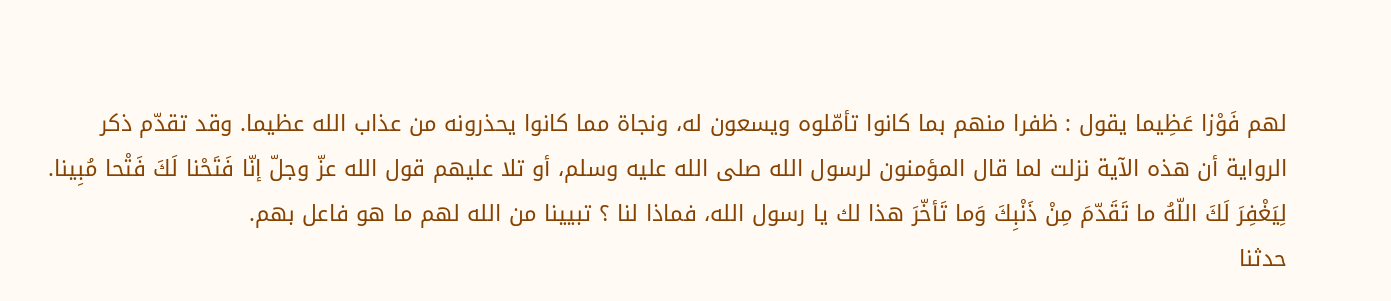لهم فَوْزا عَظِيما يقول : ظفرا منهم بما كانوا تأمّلوه ويسعون له، ونجاة مما كانوا يحذرونه من عذاب الله عظيما. وقد تقدّم ذكر الرواية أن هذه الآية نزلت لما قال المؤمنون لرسول الله صلى الله عليه وسلم، أو تلا عليهم قول الله عزّ وجلّ إنّا فَتَحْنا لَكَ فَتْحا مُبِينا. لِيَغْفِرَ لَكَ اللّهُ ما تَقَدّمَ مِنْ ذَنْبِكَ وَما تَأخّرَ هذا لك يا رسول الله، فماذا لنا ؟ تبيينا من الله لهم ما هو فاعل بهم.
حدثنا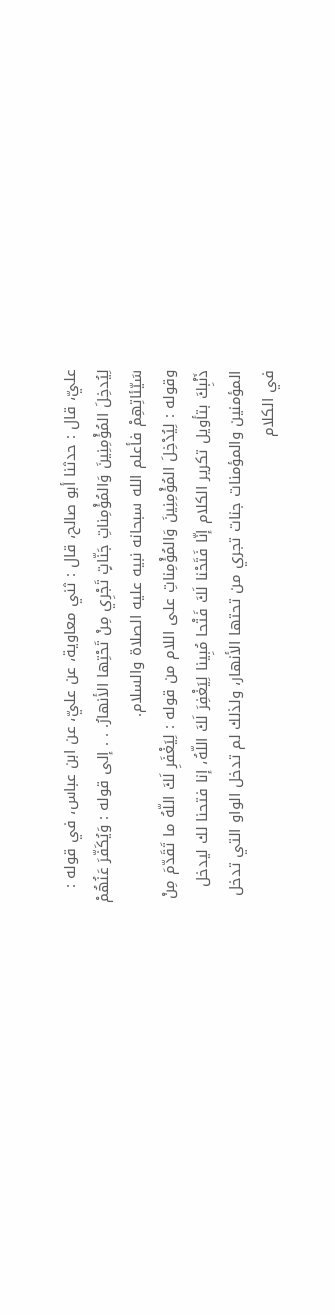عليّ، قال : حدثنا أبو صالح، قال : ثني معاوية، عن عليّ، عن ابن عباس، في قوله : لِيُدخِلَ المُؤْمِنِينَ وَالمُؤْمِناتِ جَنّاتٍ تَجْرِي مِنْ تَحْتِها الأنهارُ. . . إلى قوله : وَيُكَفّرَ عَنُهُمْ سَيّئاتِهِمْ فأعلم الله سبحانه نبيه عليه الصلاة والسلام.
وقوله : لِيُدْخِلَ المُؤْمِنِينَ وَالمُؤْمِناتِ على اللام من قوله : لِيَغْفَرِ لَكَ اللّهُ ما تَقَدّمَ مِنْ ذَنْبِكَ بتأويل تكرير الكلام إنّا فَتَحْنا لَكَ فَتْحا مُبِينا لِيَغْفِرَ لَكَ اللّهُ، إنا فتحنا لك ليدخل المؤمنين والمؤمنات جنات تجري من تحتها الأنهار، ولذلك لم تدخل الواو التي تدخل في الكلام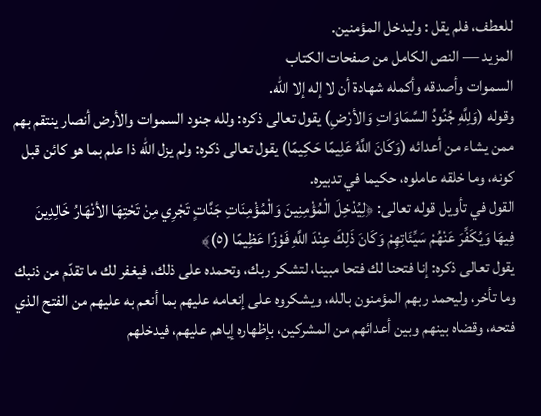للعطف، فلم يقل : وليدخل المؤمنين.
المزيد — النص الكامل من صفحات الكتاب
السموات وأصدقه وأكمله شهادة أن لا إله إلا الله.
وقوله (وَلِلَّهِ جُنُودُ السَّمَاوَاتِ وَالأرْضِ) يقول تعالى ذكره: ولله جنود السموات والأرض أنصار ينتقم بهم ممن يشاء من أعدائه (وَكَانَ اللَّهُ عَلِيمًا حَكِيمًا) يقول تعالى ذكره: ولم يزل الله ذا علم بما هو كائن قبل كونه، وما خلقه عاملوه، حكيما في تدبيره.
القول في تأويل قوله تعالى: ﴿لِيُدْخِلَ الْمُؤْمِنِينَ وَالْمُؤْمِنَاتِ جَنَّاتٍ تَجْرِي مِنْ تَحْتِهَا الأنْهَارُ خَالِدِينَ فِيهَا وَيُكَفِّرَ عَنْهُمْ سَيِّئَاتِهِمْ وَكَانَ ذَلِكَ عِنْدَ اللَّهِ فَوْزًا عَظِيمًا (٥)﴾
يقول تعالى ذكره: إنا فتحنا لك فتحا مبينا، لتشكر ربك، وتحمده على ذلك، فيغفر لك ما تقدّم من ذنبك وما تأخر، وليحمد ربهم المؤمنون بالله، ويشكروه على إنعامه عليهم بما أنعم به عليهم من الفتح الذي فتحه، وقضاه بينهم وبين أعدائهم من المشركين، بإظهاره إياهم عليهم، فيدخلهم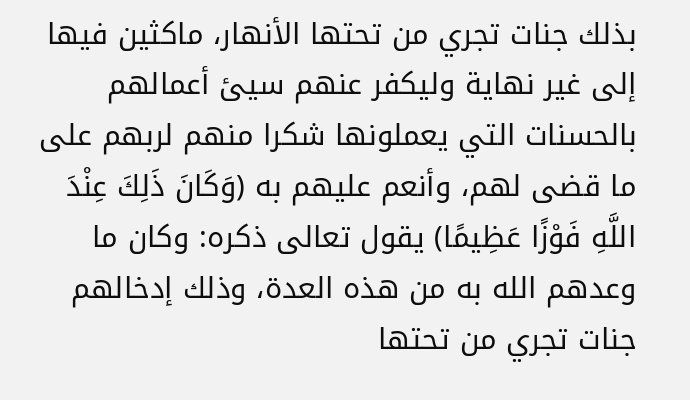بذلك جنات تجري من تحتها الأنهار، ماكثين فيها إلى غير نهاية وليكفر عنهم سيئ أعمالهم بالحسنات التي يعملونها شكرا منهم لربهم على ما قضى لهم، وأنعم عليهم به (وَكَانَ ذَلِكَ عِنْدَ اللَّهِ فَوْزًا عَظِيمًا) يقول تعالى ذكره: وكان ما وعدهم الله به من هذه العدة، وذلك إدخالهم جنات تجري من تحتها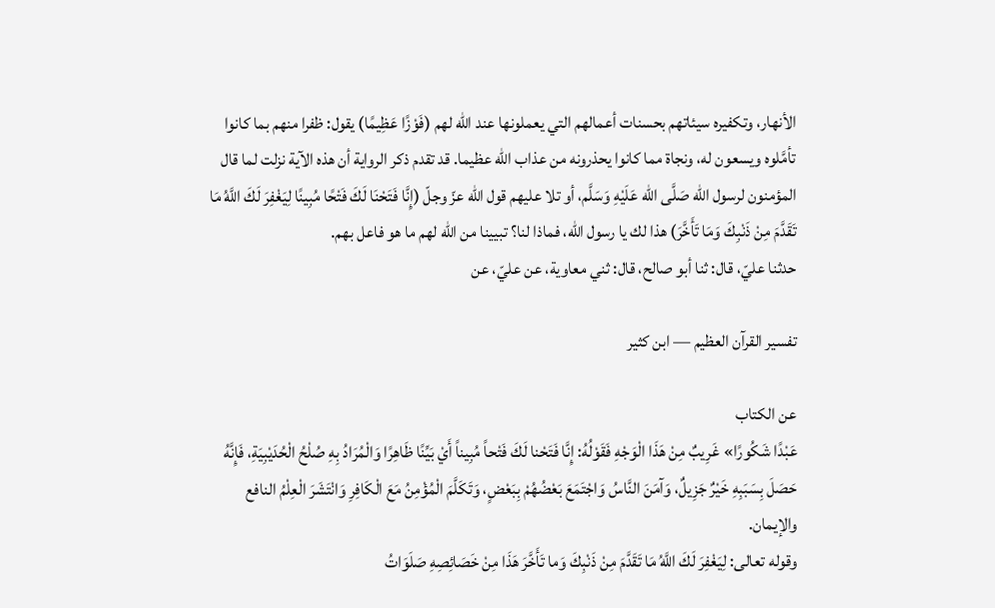الأنهار، وتكفيره سيئاتهم بحسنات أعمالهم التي يعملونها عند الله لهم (فَوْزًا عَظِيمًا) يقول: ظفرا منهم بما كانوا تأمَّلوه ويسعون له، ونجاة مما كانوا يحذرونه من عذاب الله عظيما. قد تقدم ذكر الرواية أن هذه الآية نزلت لما قال المؤمنون لرسول الله صَلَّى الله عَلَيْهِ وَسَلَّم، أو تلا عليهم قول الله عزّ وجلّ (إِنَّا فَتَحْنَا لَكَ فَتْحًا مُبِينًا لِيَغْفِرَ لَكَ اللَّهُ مَا تَقَدَّمَ مِنْ ذَنْبِكَ وَمَا تَأَخَّرَ) هذا لك يا رسول الله، فماذا لنا؟ تبيينا من الله لهم ما هو فاعل بهم.
حدثنا عليّ، قال: ثنا أبو صالح، قال: ثني معاوية، عن عليّ، عن

تفسير القرآن العظيم — ابن كثير

عن الكتاب
عَبْدًا شَكُورًا» غَرِيبٌ مِنْ هَذَا الْوَجْهِ فَقَوْلُهُ: إِنَّا فَتَحْنا لَكَ فَتْحاً مُبِيناً أَيْ بَيِّنًا ظَاهِرًا وَالْمُرَادُ بِهِ صُلْحُ الْحُدَيْبِيَةِ، فَإِنَّهُ حَصَلَ بِسَبَبِهِ خَيْرٌ جَزِيلٌ، وَآمَنَ النَّاسُ وَاجْتَمَعَ بَعْضُهُمْ بِبَعْضٍ، وَتَكَلَّمَ الْمُؤْمِنُ مَعَ الْكَافِرِ وَانْتَشَرَ الْعِلْمُ النافع والإيمان.
وقوله تعالى: لِيَغْفِرَ لَكَ اللَّهُ مَا تَقَدَّمَ مِنْ ذَنْبِكَ وَما تَأَخَّرَ هَذَا مِنْ خَصَائِصِهِ صَلَوَاتُ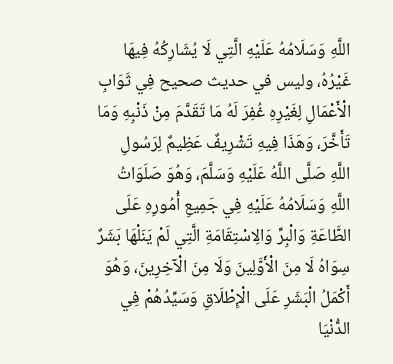اللَّهِ وَسَلَامُهُ عَلَيْهِ الَّتِي لَا يُشَارِكُهُ فِيهَا غَيْرُهُ، وليس في حديث صحيح فِي ثَوَابِ الْأَعْمَالِ لِغَيْرِهِ غُفِرَ لَهُ مَا تَقَدَّمَ مِنْ ذَنْبِهِ وَمَا تَأَخَّرَ، وَهَذَا فِيهِ تَشْرِيفٌ عَظِيمٌ لِرَسُولِ اللَّهِ صَلَّى اللَّهُ عَلَيْهِ وَسَلَّمَ، وَهُوَ صَلَوَاتُ اللَّهِ وَسَلَامُهُ عَلَيْهِ فِي جَمِيعِ أُمُورِهِ عَلَى الطَّاعَةِ وَالْبِرِّ وَالِاسْتِقَامَةِ الَّتِي لَمْ يَنَلْهَا بَشَرٌ سِوَاهُ لَا مِنَ الْأَوَّلِينَ وَلَا مِنَ الْآخِرِينَ، وَهُوَ أَكْمَلُ الْبَشَرِ عَلَى الْإِطْلَاقِ وَسَيِّدُهُمْ فِي الدُّنْيَا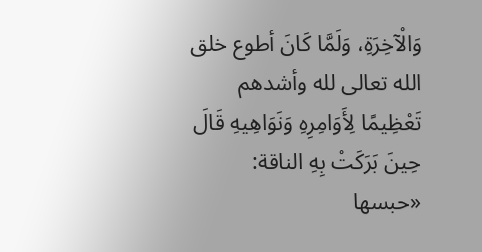وَالْآخِرَةِ، وَلَمَّا كَانَ أطوع خلق الله تعالى لله وأشدهم تَعْظِيمًا لِأَوَامِرِهِ وَنَوَاهِيهِ قَالَ حِينَ بَرَكَتْ بِهِ الناقة: «حبسها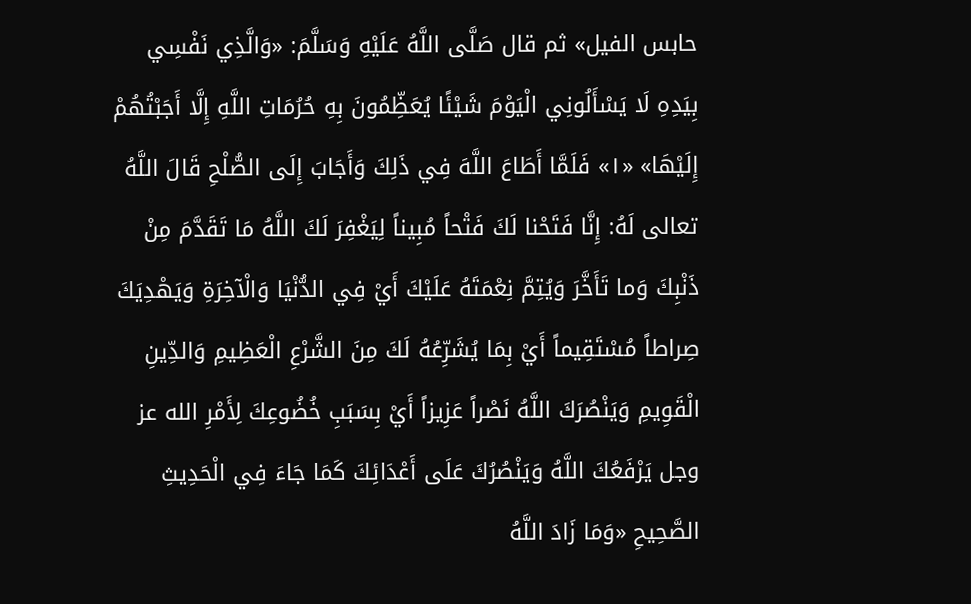حابس الفيل» ثم قال صَلَّى اللَّهُ عَلَيْهِ وَسَلَّمَ: «وَالَّذِي نَفْسِي بِيَدِهِ لَا يَسْأَلُونِي الْيَوْمَ شَيْئًا يُعَظِّمُونَ بِهِ حُرُمَاتِ اللَّهِ إِلَّا أَجَبْتُهُمْ إِلَيْهَا» «١» فَلَمَّا أَطَاعَ اللَّهَ فِي ذَلِكَ وَأَجَابَ إِلَى الصُّلْحِ قَالَ اللَّهُ تعالى لَهُ: إِنَّا فَتَحْنا لَكَ فَتْحاً مُبِيناً لِيَغْفِرَ لَكَ اللَّهُ مَا تَقَدَّمَ مِنْ ذَنْبِكَ وَما تَأَخَّرَ وَيُتِمَّ نِعْمَتَهُ عَلَيْكَ أَيْ فِي الدُّنْيَا وَالْآخِرَةِ وَيَهْدِيَكَ صِراطاً مُسْتَقِيماً أَيْ بِمَا يُشَرِّعُهُ لَكَ مِنَ الشَّرْعِ الْعَظِيمِ وَالدِّينِ الْقَوِيمِ وَيَنْصُرَكَ اللَّهُ نَصْراً عَزِيزاً أَيْ بِسَبَبِ خُضُوعِكَ لِأَمْرِ الله عز وجل يَرْفَعُكَ اللَّهُ وَيَنْصُرُكَ عَلَى أَعْدَائِكَ كَمَا جَاءَ فِي الْحَدِيثِ الصَّحِيحِ «وَمَا زَادَ اللَّهُ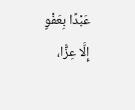عَبْدًا بِعَفْوٍ إِلَّا عِزًّا،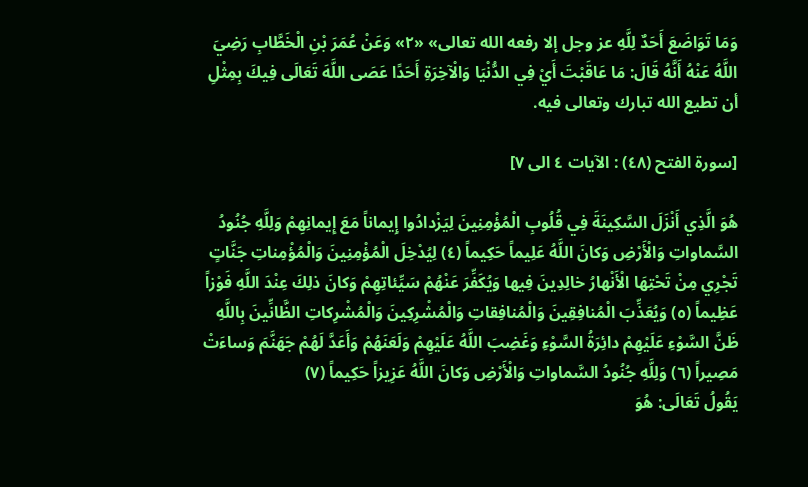وَمَا تَوَاضَعَ أَحَدٌ لِلَّهِ عز وجل إلا رفعه الله تعالى» «٢» وَعَنْ عُمَرَ بْنِ الْخَطَّابِ رَضِيَ اللَّهُ عَنْهُ أَنَّهُ قَالَ: مَا عَاقَبْتَ أَيْ فِي الدُّنْيَا وَالْآخِرَةِ أَحَدًا عَصَى اللَّهَ تَعَالَى فِيكَ بِمِثْلِ أن تطيع الله تبارك وتعالى فيه.

[سورة الفتح (٤٨) : الآيات ٤ الى ٧]

هُوَ الَّذِي أَنْزَلَ السَّكِينَةَ فِي قُلُوبِ الْمُؤْمِنِينَ لِيَزْدادُوا إِيماناً مَعَ إِيمانِهِمْ وَلِلَّهِ جُنُودُ السَّماواتِ وَالْأَرْضِ وَكانَ اللَّهُ عَلِيماً حَكِيماً (٤) لِيُدْخِلَ الْمُؤْمِنِينَ وَالْمُؤْمِناتِ جَنَّاتٍ تَجْرِي مِنْ تَحْتِهَا الْأَنْهارُ خالِدِينَ فِيها وَيُكَفِّرَ عَنْهُمْ سَيِّئاتِهِمْ وَكانَ ذلِكَ عِنْدَ اللَّهِ فَوْزاً عَظِيماً (٥) وَيُعَذِّبَ الْمُنافِقِينَ وَالْمُنافِقاتِ وَالْمُشْرِكِينَ وَالْمُشْرِكاتِ الظَّانِّينَ بِاللَّهِ ظَنَّ السَّوْءِ عَلَيْهِمْ دائِرَةُ السَّوْءِ وَغَضِبَ اللَّهُ عَلَيْهِمْ وَلَعَنَهُمْ وَأَعَدَّ لَهُمْ جَهَنَّمَ وَساءَتْ مَصِيراً (٦) وَلِلَّهِ جُنُودُ السَّماواتِ وَالْأَرْضِ وَكانَ اللَّهُ عَزِيزاً حَكِيماً (٧)
يَقُولُ تَعَالَى: هُوَ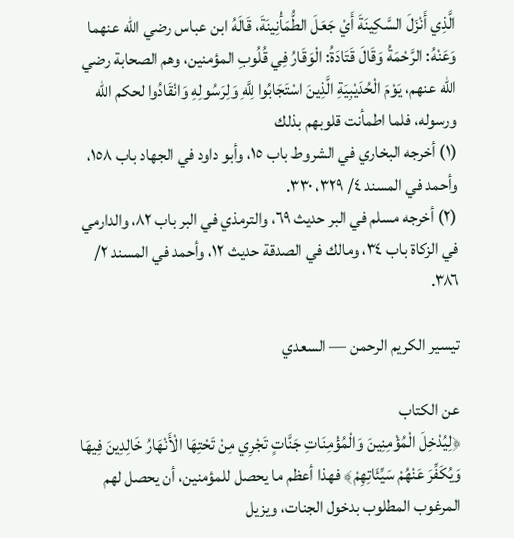الَّذِي أَنْزَلَ السَّكِينَةَ أَيْ جَعَلَ الطُّمَأْنِينَةَ، قَالَهُ ابن عباس رضي الله عنهما وَعَنْهُ: الرَّحْمَةُ وَقَالَ قَتَادَةُ: الْوَقَارُ فِي قُلُوبِ المؤمنين، وهم الصحابة رضي الله عنهم، يَوْمَ الْحُدَيْبِيَةِ الَّذِينَ اسْتَجَابُوا لِلَّهِ وَلِرَسُولِهِ وَانْقَادُوا لحكم الله ورسوله، فلما اطمأنت قلوبهم بذلك
(١) أخرجه البخاري في الشروط باب ١٥، وأبو داود في الجهاد باب ١٥٨، وأحمد في المسند ٤/ ٣٢٩، ٣٣٠.
(٢) أخرجه مسلم في البر حديث ٦٩، والترمذي في البر باب ٨٢، والدارمي في الزكاة باب ٣٤، ومالك في الصدقة حديث ١٢، وأحمد في المسند ٢/ ٣٨٦.

تيسير الكريم الرحمن — السعدي

عن الكتاب
﴿لِيُدْخِلَ الْمُؤْمِنِينَ وَالْمُؤْمِنَاتِ جَنَّاتٍ تَجْرِي مِنْ تَحْتِهَا الْأَنْهَارُ خَالِدِينَ فِيهَا وَيُكَفِّرَ عَنْهُمْ سَيِّئَاتِهِمْ﴾ فهذا أعظم ما يحصل للمؤمنين، أن يحصل لهم المرغوب المطلوب بدخول الجنات، ويزيل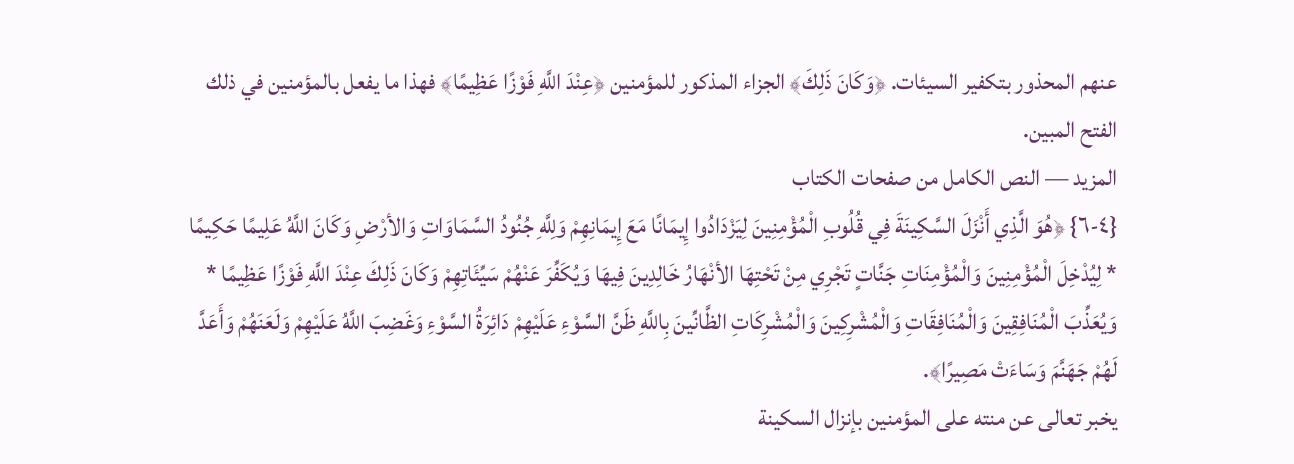عنهم المحذور بتكفير السيئات. ﴿وَكَانَ ذَلِكَ﴾ الجزاء المذكور للمؤمنين ﴿عِنْدَ اللَّهِ فَوْزًا عَظِيمًا﴾ فهذا ما يفعل بالمؤمنين في ذلك الفتح المبين.
المزيد — النص الكامل من صفحات الكتاب
{٤-٦} ﴿هُوَ الَّذِي أَنْزَلَ السَّكِينَةَ فِي قُلُوبِ الْمُؤْمِنِينَ لِيَزْدَادُوا إِيمَانًا مَعَ إِيمَانِهِمْ وَلِلَّهِ جُنُودُ السَّمَاوَاتِ وَالأرْضِ وَكَانَ اللَّهُ عَلِيمًا حَكِيمًا * لِيُدْخِلَ الْمُؤْمِنِينَ وَالْمُؤْمِنَاتِ جَنَّاتٍ تَجْرِي مِنْ تَحْتِهَا الأنْهَارُ خَالِدِينَ فِيهَا وَيُكَفِّرَ عَنْهُمْ سَيِّئَاتِهِمْ وَكَانَ ذَلِكَ عِنْدَ اللَّهِ فَوْزًا عَظِيمًا * وَيُعَذِّبَ الْمُنَافِقِينَ وَالْمُنَافِقَاتِ وَالْمُشْرِكِينَ وَالْمُشْرِكَاتِ الظَّانِّينَ بِاللَّهِ ظَنَّ السَّوْءِ عَلَيْهِمْ دَائِرَةُ السَّوْءِ وَغَضِبَ اللَّهُ عَلَيْهِمْ وَلَعَنَهُمْ وَأَعَدَّ لَهُمْ جَهَنَّمَ وَسَاءَتْ مَصِيرًا﴾.
يخبر تعالى عن منته على المؤمنين بإنزال السكينة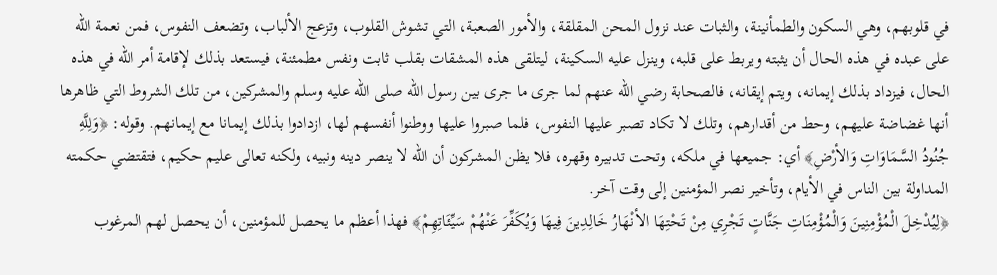في قلوبهم، وهي السكون والطمأنينة، والثبات عند نزول المحن المقلقة، والأمور الصعبة، التي تشوش القلوب، وتزعج الألباب، وتضعف النفوس، فمن نعمة الله على عبده في هذه الحال أن يثبته ويربط على قلبه، وينزل عليه السكينة، ليتلقى هذه المشقات بقلب ثابت ونفس مطمئنة، فيستعد بذلك لإقامة أمر الله في هذه الحال، فيزداد بذلك إيمانه، ويتم إيقانه، فالصحابة رضي الله عنهم لما جرى ما جرى بين رسول الله صلى الله عليه وسلم والمشركين، من تلك الشروط التي ظاهرها أنها غضاضة عليهم، وحط من أقدارهم، وتلك لا تكاد تصبر عليها النفوس، فلما صبروا عليها ووطنوا أنفسهم لها، ازدادوا بذلك إيمانا مع إيمانهم. وقوله: ﴿وَلِلَّهِ جُنُودُ السَّمَاوَاتِ وَالأرْضِ﴾ أي: جميعها في ملكه، وتحت تدبيره وقهره، فلا يظن المشركون أن الله لا ينصر دينه ونبيه، ولكنه تعالى عليم حكيم، فتقتضي حكمته المداولة بين الناس في الأيام، وتأخير نصر المؤمنين إلى وقت آخر.
﴿لِيُدْخِلَ الْمُؤْمِنِينَ وَالْمُؤْمِنَاتِ جَنَّاتٍ تَجْرِي مِنْ تَحْتِهَا الأنْهَارُ خَالِدِينَ فِيهَا وَيُكَفِّرَ عَنْهُمْ سَيِّئَاتِهِمْ﴾ فهذا أعظم ما يحصل للمؤمنين، أن يحصل لهم المرغوب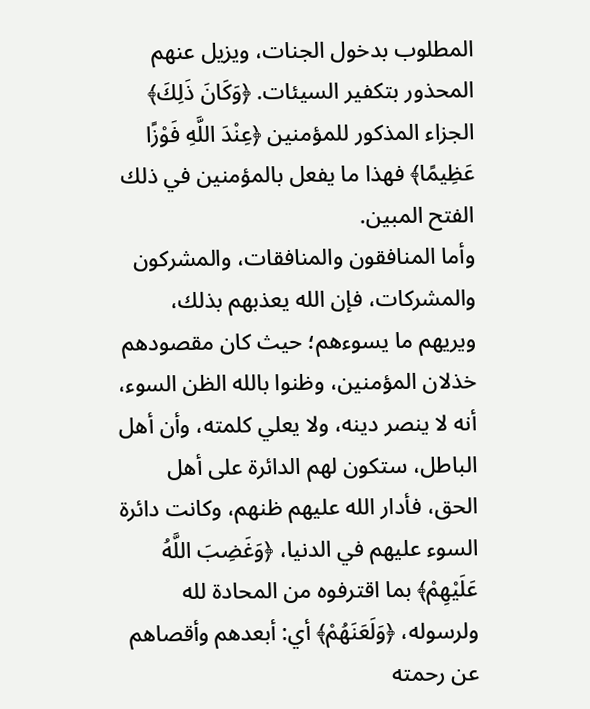المطلوب بدخول الجنات، ويزيل عنهم المحذور بتكفير السيئات. ﴿وَكَانَ ذَلِكَ﴾ الجزاء المذكور للمؤمنين ﴿عِنْدَ اللَّهِ فَوْزًا عَظِيمًا﴾ فهذا ما يفعل بالمؤمنين في ذلك الفتح المبين.
وأما المنافقون والمنافقات، والمشركون والمشركات، فإن الله يعذبهم بذلك، ويريهم ما يسوءهم؛ حيث كان مقصودهم خذلان المؤمنين، وظنوا بالله الظن السوء، أنه لا ينصر دينه، ولا يعلي كلمته، وأن أهل الباطل، ستكون لهم الدائرة على أهل الحق، فأدار الله عليهم ظنهم، وكانت دائرة السوء عليهم في الدنيا، ﴿وَغَضِبَ اللَّهُ عَلَيْهِمْ﴾ بما اقترفوه من المحادة لله ولرسوله، ﴿وَلَعَنَهُمْ﴾ أي: أبعدهم وأقصاهم عن رحمته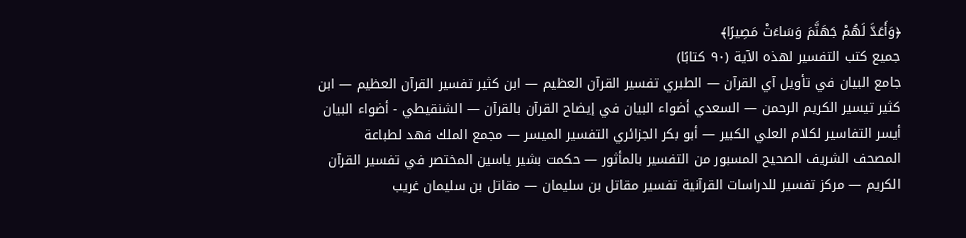﴿وَأَعَدَّ لَهُمْ جَهَنَّمَ وَسَاءَتْ مَصِيرًا﴾
جميع كتب التفسير لهذه الآية (٩٠ كتابًا)
جامع البيان في تأويل آي القرآن — الطبري تفسير القرآن العظيم — ابن كثير تفسير القرآن العظيم — ابن كثير تيسير الكريم الرحمن — السعدي أضواء البيان في إيضاح القرآن بالقرآن — الشنقيطي - أضواء البيان أيسر التفاسير لكلام العلي الكبير — أبو بكر الجزائري التفسير الميسر — مجمع الملك فهد لطباعة المصحف الشريف الصحيح المسبور من التفسير بالمأثور — حكمت بشير ياسين المختصر في تفسير القرآن الكريم — مركز تفسير للدراسات القرآنية تفسير مقاتل بن سليمان — مقاتل بن سليمان غريب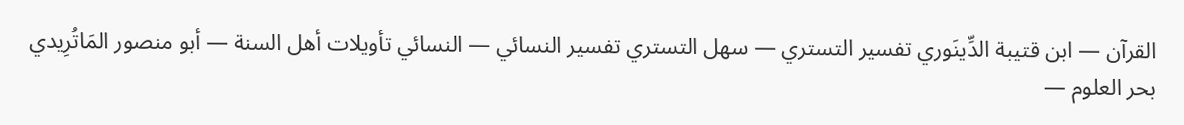القرآن — ابن قتيبة الدِّينَوري تفسير التستري — سهل التستري تفسير النسائي — النسائي تأويلات أهل السنة — أبو منصور المَاتُرِيدي بحر العلوم —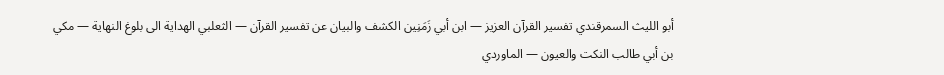أبو الليث السمرقندي تفسير القرآن العزيز — ابن أبي زَمَنِين الكشف والبيان عن تفسير القرآن — الثعلبي الهداية الى بلوغ النهاية — مكي بن أبي طالب النكت والعيون — الماوردي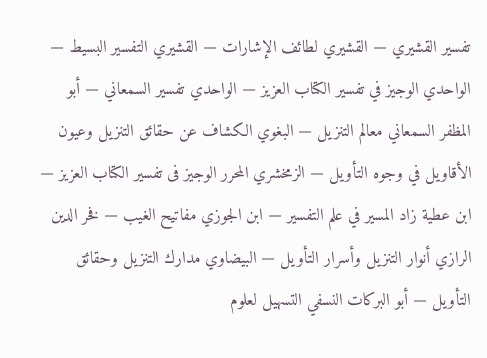تفسير القشيري — القشيري لطائف الإشارات — القشيري التفسير البسيط — الواحدي الوجيز في تفسير الكتاب العزيز — الواحدي تفسير السمعاني — أبو المظفر السمعاني معالم التنزيل — البغوي الكشاف عن حقائق التنزيل وعيون الأقاويل في وجوه التأويل — الزمخشري المحرر الوجيز فى تفسير الكتاب العزيز — ابن عطية زاد المسير في علم التفسير — ابن الجوزي مفاتيح الغيب — فخر الدين الرازي أنوار التنزيل وأسرار التأويل — البيضاوي مدارك التنزيل وحقائق التأويل — أبو البركات النسفي التسهيل لعلوم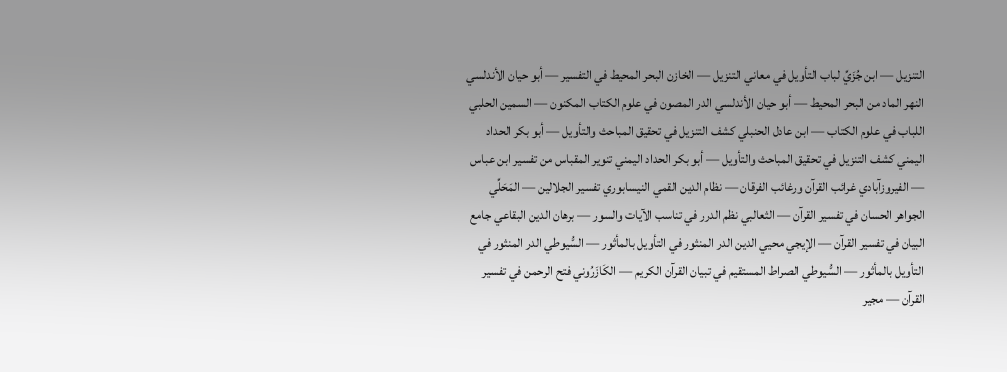التنزيل — ابن جُزَيِّ لباب التأويل في معاني التنزيل — الخازن البحر المحيط في التفسير — أبو حيان الأندلسي النهر الماد من البحر المحيط — أبو حيان الأندلسي الدر المصون في علوم الكتاب المكنون — السمين الحلبي اللباب في علوم الكتاب — ابن عادل الحنبلي كشف التنزيل في تحقيق المباحث والتأويل — أبو بكر الحداد اليمني كشف التنزيل في تحقيق المباحث والتأويل — أبو بكر الحداد اليمني تنوير المقباس من تفسير ابن عباس — الفيروزآبادي غرائب القرآن ورغائب الفرقان — نظام الدين القمي النيسابوري تفسير الجلالين — المَحَلِّي الجواهر الحسان في تفسير القرآن — الثعالبي نظم الدرر في تناسب الآيات والسور — برهان الدين البقاعي جامع البيان في تفسير القرآن — الإيجي محيي الدين الدر المنثور في التأويل بالمأثور — السُّيوطي الدر المنثور في التأويل بالمأثور — السُّيوطي الصراط المستقيم في تبيان القرآن الكريم — الكَازَرُوني فتح الرحمن في تفسير القرآن — مجير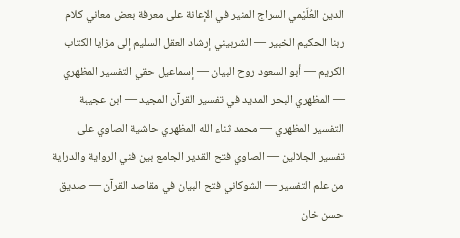الدين العُلَيْمي السراج المنير في الإعانة على معرفة بعض معاني كلام ربنا الحكيم الخبير — الشربيني إرشاد العقل السليم إلى مزايا الكتاب الكريم — أبو السعود روح البيان — إسماعيل حقي التفسير المظهري — المظهري البحر المديد في تفسير القرآن المجيد — ابن عجيبة التفسير المظهري — محمد ثناء الله المظهري حاشية الصاوي على تفسير الجلالين — الصاوي فتح القدير الجامع بين فني الرواية والدراية من علم التفسير — الشوكاني فتح البيان في مقاصد القرآن — صديق حسن خان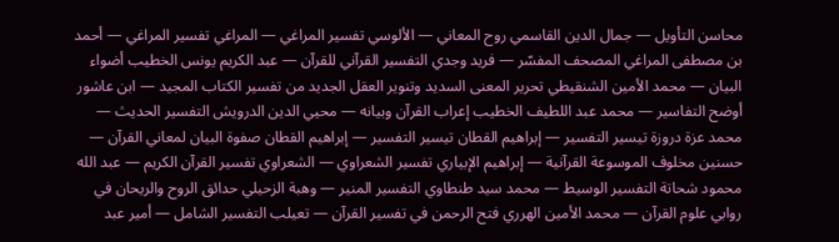محاسن التأويل — جمال الدين القاسمي روح المعاني — الألوسي تفسير المراغي — المراغي تفسير المراغي — أحمد بن مصطفى المراغي المصحف المفسّر — فريد وجدي التفسير القرآني للقرآن — عبد الكريم يونس الخطيب أضواء البيان — محمد الأمين الشنقيطي تحرير المعنى السديد وتنوير العقل الجديد من تفسير الكتاب المجيد — ابن عاشور أوضح التفاسير — محمد عبد اللطيف الخطيب إعراب القرآن وبيانه — محيي الدين الدرويش التفسير الحديث — محمد عزة دروزة تيسير التفسير — إبراهيم القطان تيسير التفسير — إبراهيم القطان صفوة البيان لمعاني القرآن — حسنين مخلوف الموسوعة القرآنية — إبراهيم الإبياري تفسير الشعراوي — الشعراوي تفسير القرآن الكريم — عبد الله محمود شحاتة التفسير الوسيط — محمد سيد طنطاوي التفسير المنير — وهبة الزحيلي حدائق الروح والريحان في روابي علوم القرآن — محمد الأمين الهرري فتح الرحمن في تفسير القرآن — تعيلب التفسير الشامل — أمير عبد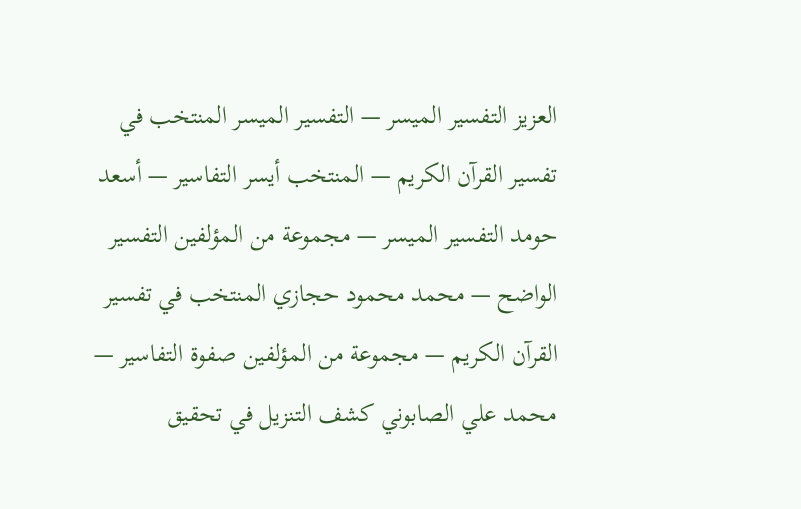العزيز التفسير الميسر — التفسير الميسر المنتخب في تفسير القرآن الكريم — المنتخب أيسر التفاسير — أسعد حومد التفسير الميسر — مجموعة من المؤلفين التفسير الواضح — محمد محمود حجازي المنتخب في تفسير القرآن الكريم — مجموعة من المؤلفين صفوة التفاسير — محمد علي الصابوني كشف التنزيل في تحقيق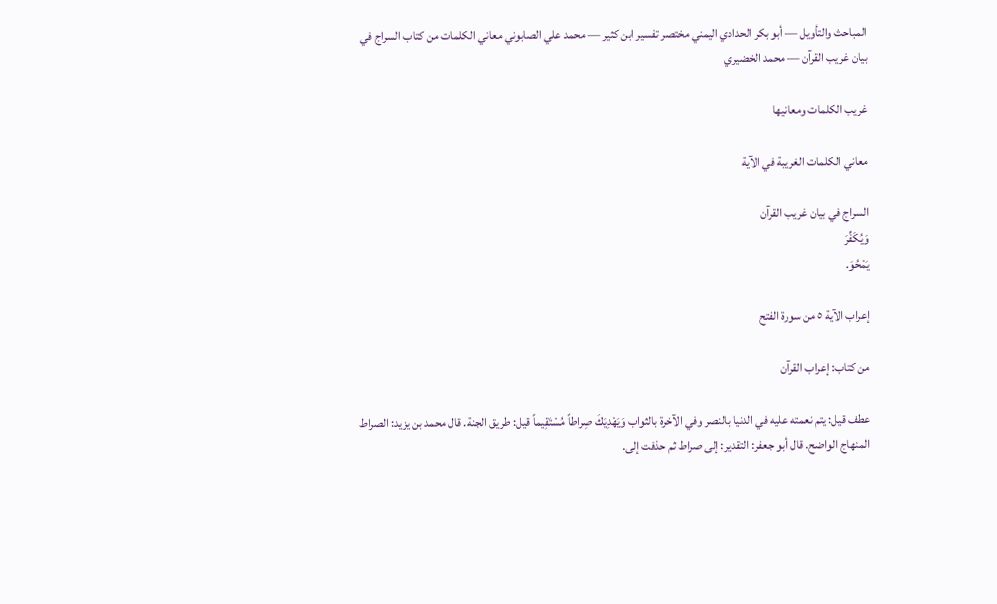المباحث والتأويل — أبو بكر الحدادي اليمني مختصر تفسير ابن كثير — محمد علي الصابوني معاني الكلمات من كتاب السراج في بيان غريب القرآن — محمد الخضيري

غريب الكلمات ومعانيها

معاني الكلمات الغريبة في الآية

السراج في بيان غريب القرآن
وَيُكَفِّرَ
يَمْحُوَ.

إعراب الآية ٥ من سورة الفتح

من كتاب: إعراب القرآن

عطف قيل: يتم نعمته عليه في الدنيا بالنصر وفي الآخرة بالثواب وَيَهْدِيَكَ صِراطاً مُسْتَقِيماً قيل: طريق الجنة. قال محمد بن يزيد: الصراط المنهاج الواضح. قال أبو جعفر: التقدير: إلى صراط ثم حذفت إلى.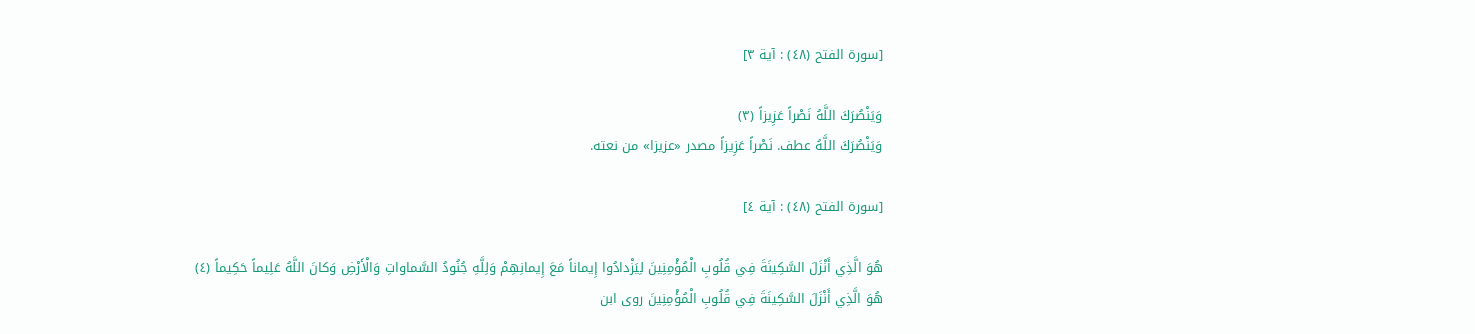[سورة الفتح (٤٨) : آية ٣]

وَيَنْصُرَكَ اللَّهُ نَصْراً عَزِيزاً (٣)
وَيَنْصُرَكَ اللَّهُ عطف. نَصْراً عَزِيزاً مصدر «عزيزا» من نعته.

[سورة الفتح (٤٨) : آية ٤]

هُوَ الَّذِي أَنْزَلَ السَّكِينَةَ فِي قُلُوبِ الْمُؤْمِنِينَ لِيَزْدادُوا إِيماناً مَعَ إِيمانِهِمْ وَلِلَّهِ جُنُودُ السَّماواتِ وَالْأَرْضِ وَكانَ اللَّهُ عَلِيماً حَكِيماً (٤)
هُوَ الَّذِي أَنْزَلَ السَّكِينَةَ فِي قُلُوبِ الْمُؤْمِنِينَ روى ابن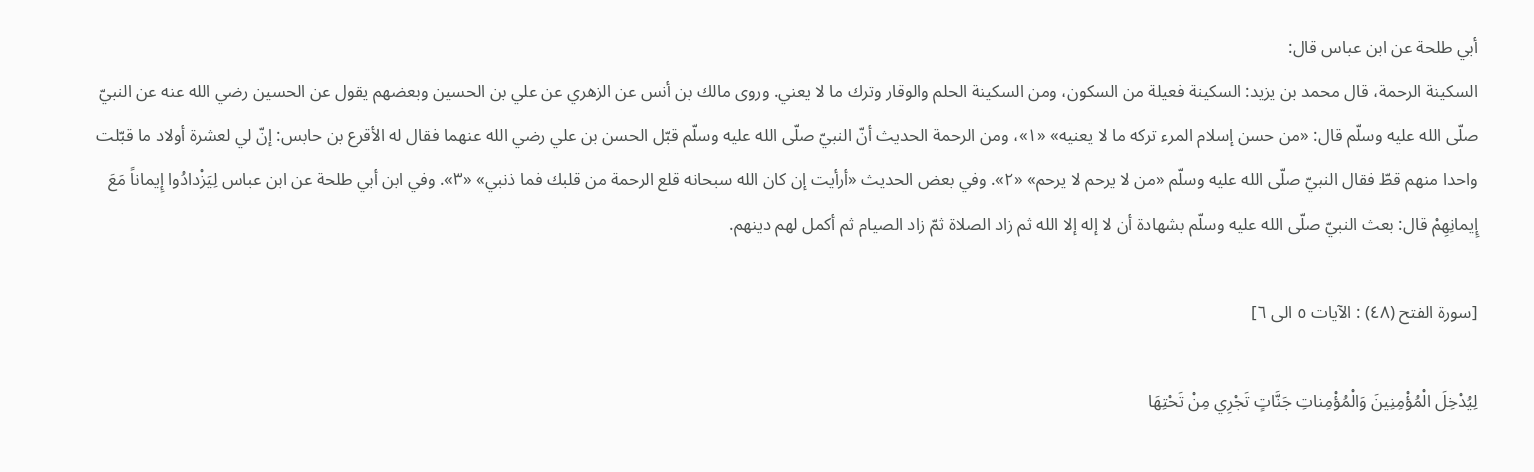أبي طلحة عن ابن عباس قال:
السكينة الرحمة، قال محمد بن يزيد: السكينة فعيلة من السكون، ومن السكينة الحلم والوقار وترك ما لا يعني. وروى مالك بن أنس عن الزهري عن علي بن الحسين وبعضهم يقول عن الحسين رضي الله عنه عن النبيّ صلّى الله عليه وسلّم قال: «من حسن إسلام المرء تركه ما لا يعنيه» «١»، ومن الرحمة الحديث أنّ النبيّ صلّى الله عليه وسلّم قبّل الحسن بن علي رضي الله عنهما فقال له الأقرع بن حابس: إنّ لي لعشرة أولاد ما قبّلت واحدا منهم قطّ فقال النبيّ صلّى الله عليه وسلّم «من لا يرحم لا يرحم» «٢». وفي بعض الحديث «أرأيت إن كان الله سبحانه قلع الرحمة من قلبك فما ذنبي» «٣». وفي ابن أبي طلحة عن ابن عباس لِيَزْدادُوا إِيماناً مَعَ إِيمانِهِمْ قال: بعث النبيّ صلّى الله عليه وسلّم بشهادة أن لا إله إلا الله ثم زاد الصلاة ثمّ زاد الصيام ثم أكمل لهم دينهم.

[سورة الفتح (٤٨) : الآيات ٥ الى ٦]

لِيُدْخِلَ الْمُؤْمِنِينَ وَالْمُؤْمِناتِ جَنَّاتٍ تَجْرِي مِنْ تَحْتِهَا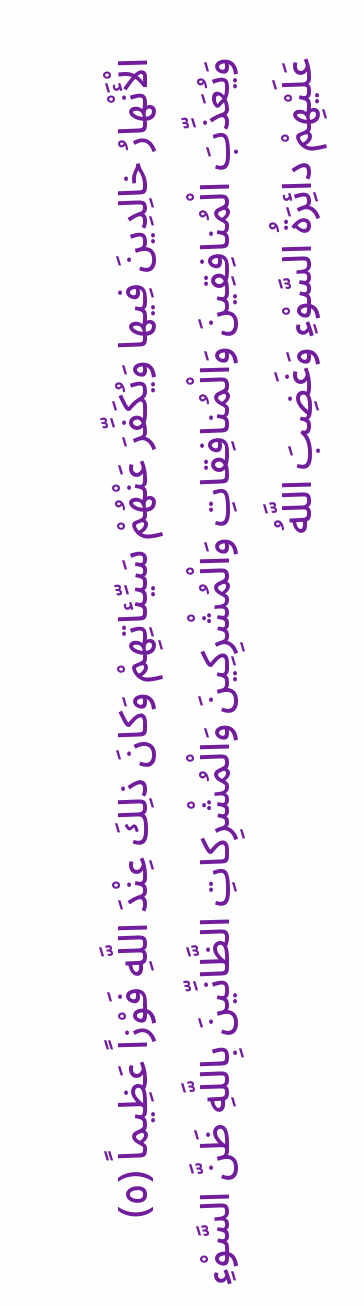الْأَنْهارُ خالِدِينَ فِيها وَيُكَفِّرَ عَنْهُمْ سَيِّئاتِهِمْ وَكانَ ذلِكَ عِنْدَ اللَّهِ فَوْزاً عَظِيماً (٥) وَيُعَذِّبَ الْمُنافِقِينَ وَالْمُنافِقاتِ وَالْمُشْرِكِينَ وَالْمُشْرِكاتِ الظَّانِّينَ بِاللَّهِ ظَنَّ السَّوْءِ عَلَيْهِمْ دائِرَةُ السَّوْءِ وَغَضِبَ اللَّهُ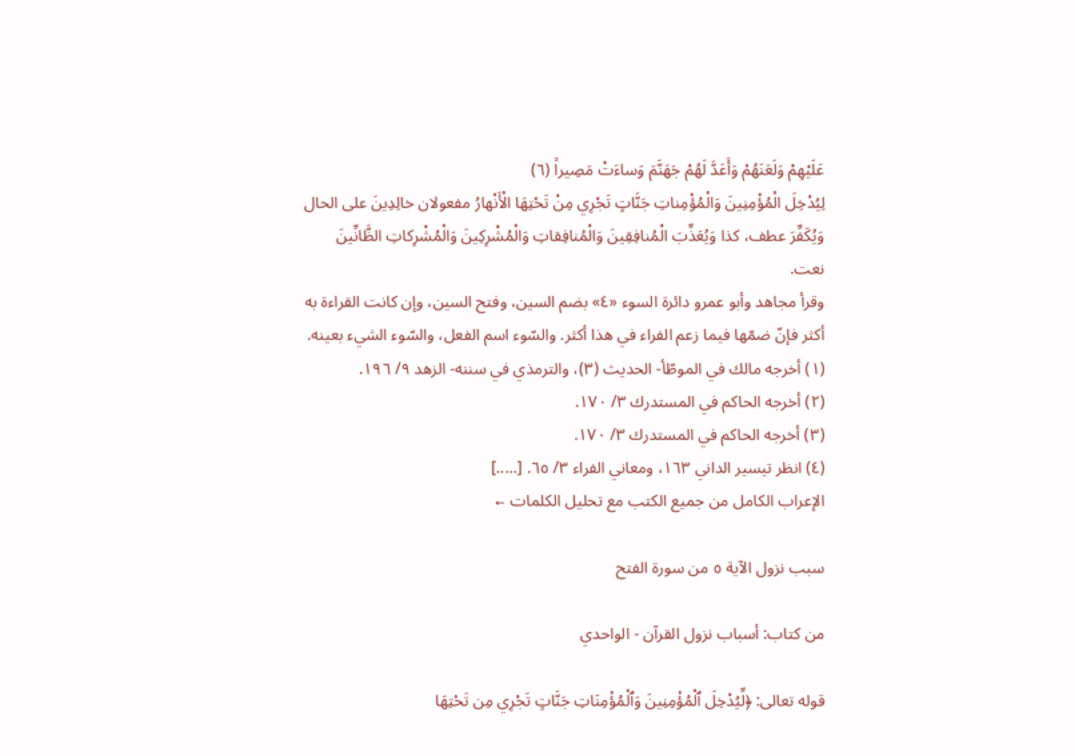عَلَيْهِمْ وَلَعَنَهُمْ وَأَعَدَّ لَهُمْ جَهَنَّمَ وَساءَتْ مَصِيراً (٦)
لِيُدْخِلَ الْمُؤْمِنِينَ وَالْمُؤْمِناتِ جَنَّاتٍ تَجْرِي مِنْ تَحْتِهَا الْأَنْهارُ مفعولان خالِدِينَ على الحال وَيُكَفِّرَ عطف، كذا وَيُعَذِّبَ الْمُنافِقِينَ وَالْمُنافِقاتِ وَالْمُشْرِكِينَ وَالْمُشْرِكاتِ الظَّانِّينَ نعت.
وقرأ مجاهد وأبو عمرو دائرة السوء «٤» بضم السين، وفتح السين، وإن كانت القراءة به أكثر فإنّ ضمّها فيما زعم الفراء في هذا أكثر. والسّوء اسم الفعل، والسّوء الشيء بعينه.
(١) أخرجه مالك في الموطّأ- الحديث (٣)، والترمذي في سننه- الزهد ٩/ ١٩٦.
(٢) أخرجه الحاكم في المستدرك ٣/ ١٧٠.
(٣) أخرجه الحاكم في المستدرك ٣/ ١٧٠.
(٤) انظر تيسير الداني ١٦٣، ومعاني الفراء ٣/ ٦٥. [.....]
الإعراب الكامل من جميع الكتب مع تحليل الكلمات ←

سبب نزول الآية ٥ من سورة الفتح

من كتاب: أسباب نزول القرآن - الواحدي

قوله تعالى: ﴿لِّيُدْخِلَ ٱلْمُؤْمِنِينَ وَٱلْمُؤْمِنَاتِ جَنَّاتٍ تَجْرِي مِن تَحْتِهَا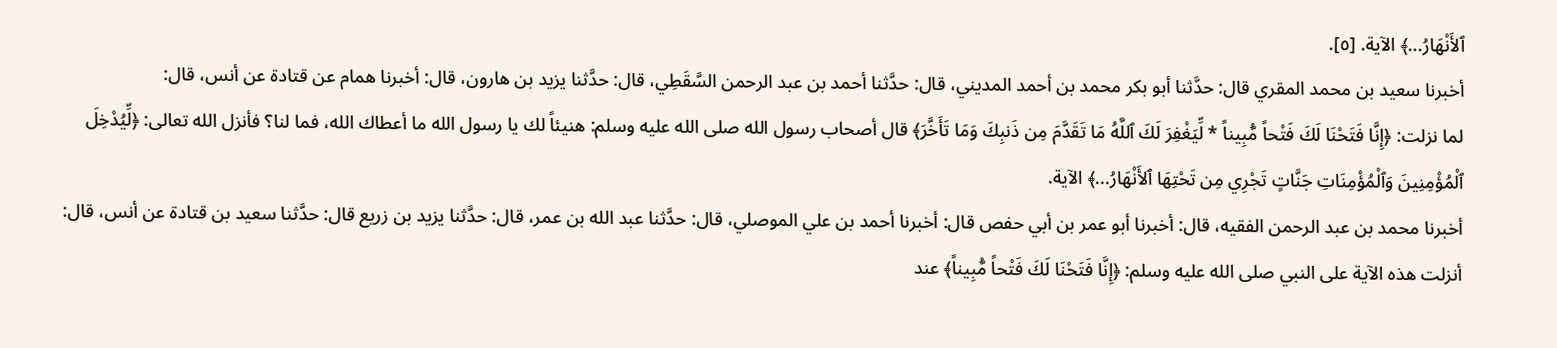ٱلأَنْهَارُ...﴾ الآية. [٥].
أخبرنا سعيد بن محمد المقري قال: حدَّثنا أبو بكر محمد بن أحمد المديني، قال: حدَّثنا أحمد بن عبد الرحمن السَّقَطِي، قال: حدَّثنا يزيد بن هارون، قال: أخبرنا همام عن قتادة عن أنس، قال:
لما نزلت: ﴿إِنَّا فَتَحْنَا لَكَ فَتْحاً مُّبِيناً * لِّيَغْفِرَ لَكَ ٱللَّهُ مَا تَقَدَّمَ مِن ذَنبِكَ وَمَا تَأَخَّرَ﴾ قال أصحاب رسول الله صلى الله عليه وسلم: هنيئاً لك يا رسول الله ما أعطاك الله، فما لنا؟ فأنزل الله تعالى: ﴿لِّيُدْخِلَ ٱلْمُؤْمِنِينَ وَٱلْمُؤْمِنَاتِ جَنَّاتٍ تَجْرِي مِن تَحْتِهَا ٱلأَنْهَارُ...﴾ الآية.
أخبرنا محمد بن عبد الرحمن الفقيه، قال: أخبرنا أبو عمر بن أبي حفص قال: أخبرنا أحمد بن علي الموصلي، قال: حدَّثنا عبد الله بن عمر، قال: حدَّثنا يزيد بن زريع قال: حدَّثنا سعيد بن قتادة عن أنس، قال:
أنزلت هذه الآية على النبي صلى الله عليه وسلم: ﴿إِنَّا فَتَحْنَا لَكَ فَتْحاً مُّبِيناً﴾ عند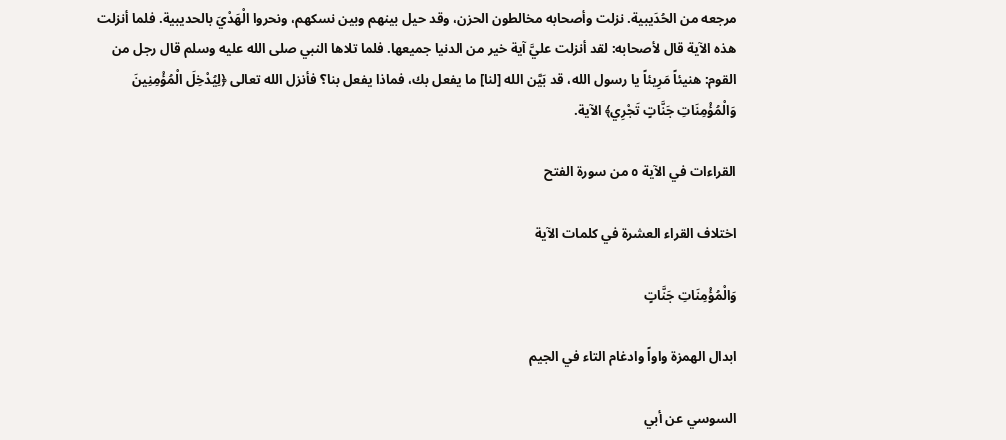مرجعه من الحُدَيبية. نزلت وأصحابه مخالطون الحزن، وقد حيل بينهم وبين نسكهم، ونحروا الْهَدْيَ بالحديبية. فلما أنزلت هذه الآية قال لأصحابه: لقد أنزلت عليَّ آية خير من الدنيا جميعها. فلما تلاها النبي صلى الله عليه وسلم قال رجل من القوم: هنيئاً مَرِيئاً يا رسول الله، قد بَيَّن الله [لنا] ما يفعل بك، فماذا يفعل بنا؟ فأنزل الله تعالى ﴿لِيُدْخِلَ الْمُؤْمِنِينَ وَالْمُؤْمِنَاتِ جَنَّاتٍ تَجْرِي﴾ الآية.

القراءات في الآية ٥ من سورة الفتح

اختلاف القراء العشرة في كلمات الآية

وَالْمُؤْمِنَاتِ جَنَّاتٍ

ابدال الهمزة واواً وادغام التاء في الجيم

السوسي عن أبي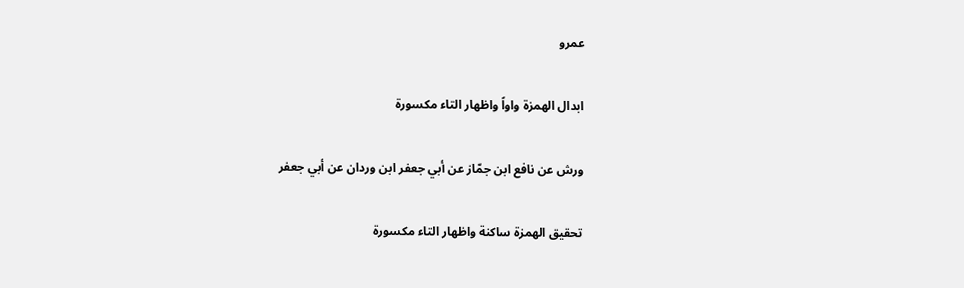عمرو

ابدال الهمزة واواً واظهار التاء مكسورة

ورش عن نافع ابن جمّاز عن أبي جعفر ابن وردان عن أبي جعفر

تحقيق الهمزة ساكنة واظهار التاء مكسورة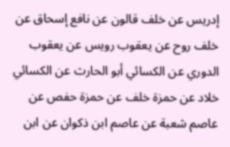إدريس عن خلف قالون عن نافع إسحاق عن خلف روح عن يعقوب رويس عن يعقوب الدوري عن الكسائي أبو الحارث عن الكسائي خلاد عن حمزة خلف عن حمزة حفص عن عاصم شعبة عن عاصم ابن ذكوان عن ابن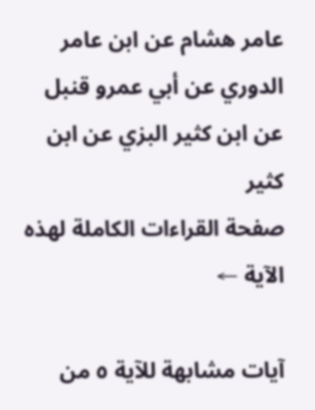عامر هشام عن ابن عامر الدوري عن أبي عمرو قنبل عن ابن كثير البزي عن ابن كثير
صفحة القراءات الكاملة لهذه الآية ←

آيات مشابهة للآية ٥ من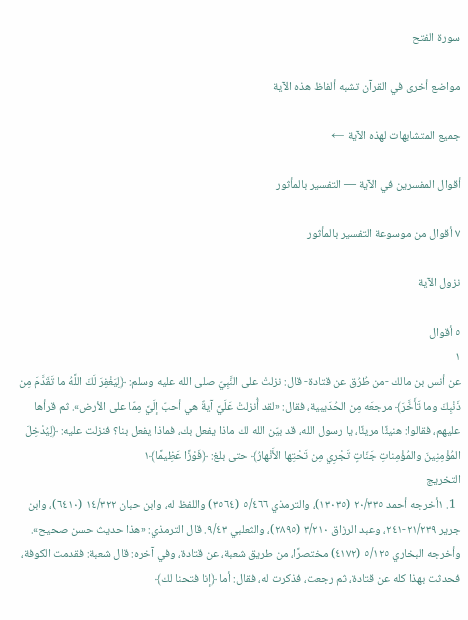سورة الفتح

مواضع أخرى في القرآن تشبه ألفاظ هذه الآية

جميع المتشابهات لهذه الآية ←

أقوال المفسرين في الآية — التفسير بالمأثور

٧ أقوال من موسوعة التفسير بالمأثور

نزول الآية

٥ أقوال
١
عن أنس بن مالك -من طُرُق عن قتادة- قال: نزلتْ على النَّبِيّ صلى الله عليه وسلم: ﴿لِيَغْفِرَ لَكَ اللَّهُ ما تَقَدَّمَ مِن ذَنْبِكَ وما تَأَخَّرَ﴾ مرجعَه مِن الحُدَيبية، فقال: «لقد أُنزلتْ عَلَيَّ آيةٌ هي أحبّ إلَيَّ مِمّا على الأرض». ثم قرأها عليهم، فقالوا: هنيئًا مريئًا، يا رسول الله، قد بيّن الله لك ماذا يفعل بك، فماذا يفعل بنا؟ فنزلت عليه: ﴿لِيُدْخِلَ المُؤْمِنِينَ والمُؤْمِناتِ جَنّاتٍ تَجْرِي مِن تَحْتِها الأَنْهارُ﴾ حتى بلغ: ﴿فَوْزًا عَظِيمًا﴾١
التخريج
  1. ١أخرجه أحمد ٢٠/٣٣٥ (١٣٠٣٥)، والترمذي ٥/٤٦٦ (٣٥٦٤) واللفظ له، وابن حبان ١٤/٣٢٢ (٦٤١٠)، وابن جرير ٢١/٢٣٩-٢٤١، وعبد الرزاق ٣/٢١٠ (٢٨٩٥)، والثعلبي ٩/٤٣. قال الترمذي: «هذا حديث حسن صحيح». وأخرجه البخاري ٥/١٢٥ (٤١٧٢) مختصرًا، من طريق شعبة، عن قتادة، وفي آخره: قال شعبة: فقدمت الكوفة، فحدثت بهذا كله عن قتادة، ثم رجعت، فذكرت له، فقال: أما ﴿إنا فتحنا لك﴾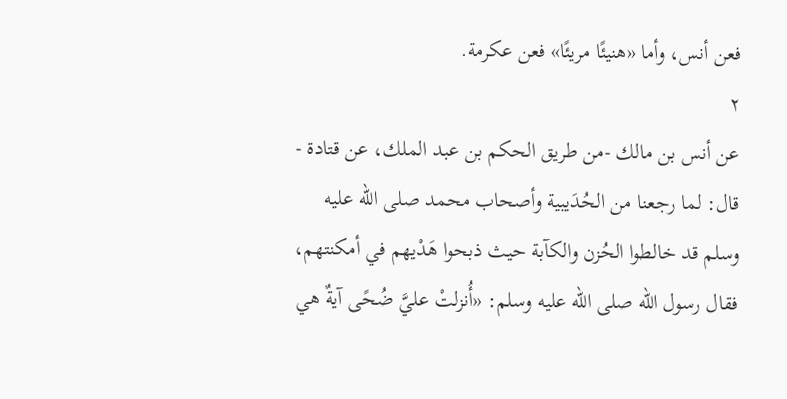فعن أنس، وأما «هنيئًا مريئًا» فعن عكرمة.
٢
عن أنس بن مالك -من طريق الحكم بن عبد الملك، عن قتادة - قال: لما رجعنا من الحُدَيبية وأصحاب محمد صلى الله عليه وسلم قد خالطوا الحُزن والكآبة حيث ذبحوا هَدْيهم في أمكنتهم، فقال رسول الله صلى الله عليه وسلم: «أُنزلتْ عليَّ ضُحًى آيةٌ هي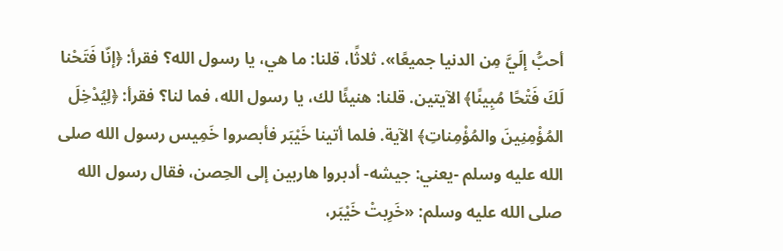أحبُّ إلَيَّ مِن الدنيا جميعًا». ثلاثًا، قلنا: ما هي، يا رسول الله؟ فقرأ: ﴿إنّا فَتَحْنا لَكَ فَتْحًا مُبِينًا﴾ الآيتين. قلنا: هنيئًا لك، يا رسول الله، فما لنا؟ فقرأ: ﴿لِيُدْخِلَ المُؤْمِنِينَ والمُؤْمِناتِ﴾ الآية. فلما أتينا خَيْبَر فأبصروا خَمِيس رسول الله صلى الله عليه وسلم -يعني: جيشه- أدبروا هاربين إلى الحِصن، فقال رسول الله صلى الله عليه وسلم: «خَرِبتْ خَيْبَر،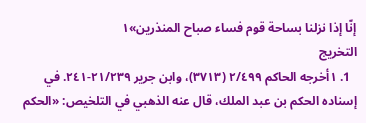إنّا إذا نزلنا بساحة قوم فساء صباح المنذرين»١
التخريج
  1. ١أخرجه الحاكم ٢/٤٩٩ (٣٧١٣)، وابن جرير ٢١/٢٣٩-٢٤١. في إسناده الحكم بن عبد الملك، قال عنه الذهبي في التلخيص: «الحكم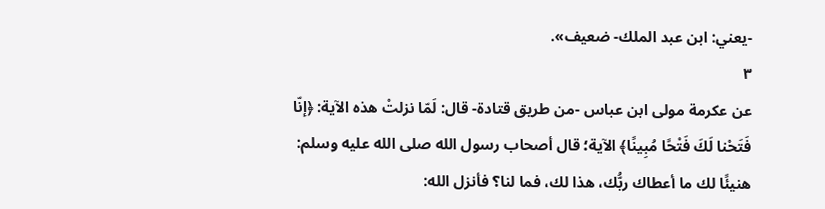-يعني: ابن عبد الملك- ضعيف».
٣
عن عكرمة مولى ابن عباس -من طريق قتادة- قال: لَمّا نزلتْ هذه الآية: ﴿إنّا فَتَحْنا لَكَ فَتْحًا مُبِينًا﴾ الآية؛ قال أصحاب رسول الله صلى الله عليه وسلم: هنيئًا لك ما أعطاك ربُّك، هذا لك، فما لنا؟ فأنزل الله: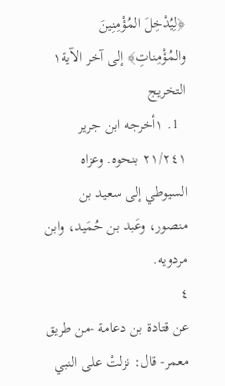﴿لِيُدْخِلَ المُؤْمِنِينَ والمُؤْمِناتِ﴾ إلى آخر الآية١
التخريج
  1. ١أخرجه ابن جرير ٢١/٢٤١ بنحوه. وعزاه السيوطي إلى سعيد بن منصور، وعَبد بن حُمَيد، وابن مردويه.
٤
عن قتادة بن دعامة -من طريق معمر- قال: نزلتْ على النبي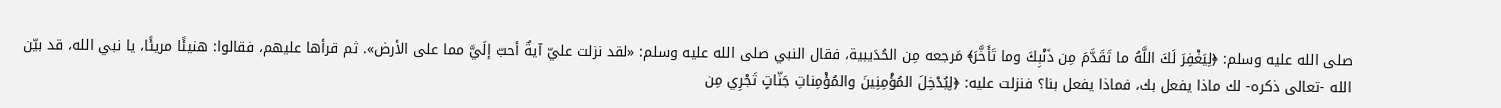صلى الله عليه وسلم: ﴿لِيَغْفِرَ لَكَ اللَّهُ ما تَقَدَّمَ مِن ذَنْبِكَ وما تَأَخَّرَ﴾ مَرجعه مِن الحُدَيبية، فقال النبي صلى الله عليه وسلم: «لقد نزلت عليّ آيةٌ أحبّ إلَيَّ مما على الأرض». ثم قرأها عليهم، فقالوا: هنيئًا مريئًا، يا نبي الله، قد بيّن الله -تعالى ذكره- لك ماذا يفعل بك، فماذا يفعل بنا؟ فنزلت عليه: ﴿لِيُدْخِلَ المُؤْمِنِينَ والمُؤْمِناتِ جَنّاتٍ تَجْرِي مِن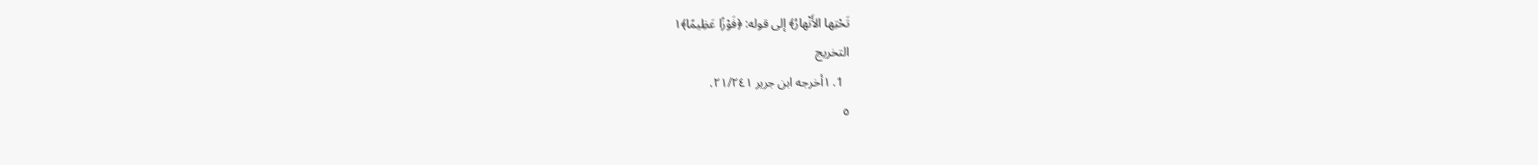تَحْتِها الأَنْهارُ﴾ إلى قوله: ﴿فَوْزًا عَظِيمًا﴾١
التخريج
  1. ١أخرجه ابن جرير ٢١/٢٤١.
٥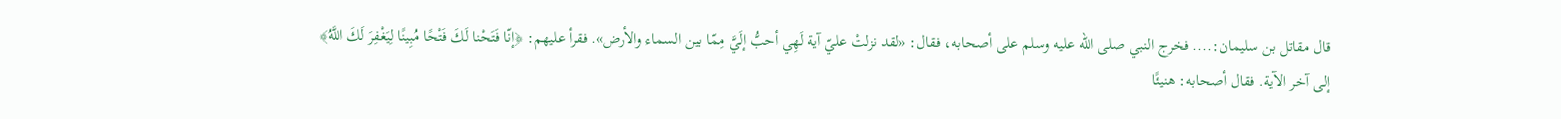قال مقاتل بن سليمان:.... فخرج النبي صلى الله عليه وسلم على أصحابه، فقال: «لقد نزلتْ عليّ آية لَهِي أحبُّ إلَيَّ مِمّا بين السماء والأرض». فقرأ عليهم: ﴿إنّا فَتَحْنا لَكَ فَتْحًا مُبِينًا لِيَغْفِرَ لَكَ اللَّهُ﴾ إلى آخر الآية. فقال أصحابه: هنيئًا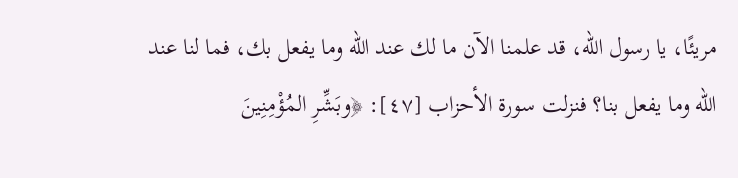مريئًا، يا رسول الله، قد علمنا الآن ما لك عند الله وما يفعل بك، فما لنا عند الله وما يفعل بنا؟ فنزلت سورة الأحزاب [٤٧]: ﴿وبَشِّرِ المُؤْمِنِينَ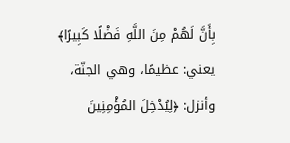بِأَنَّ لَهُمْ مِنَ اللَّهِ فَضْلًا كَبِيرًا﴾ يعني: عظيمًا، وهي الجنّة، وأنزل: ﴿لِيُدْخِلَ المُؤْمِنِينَ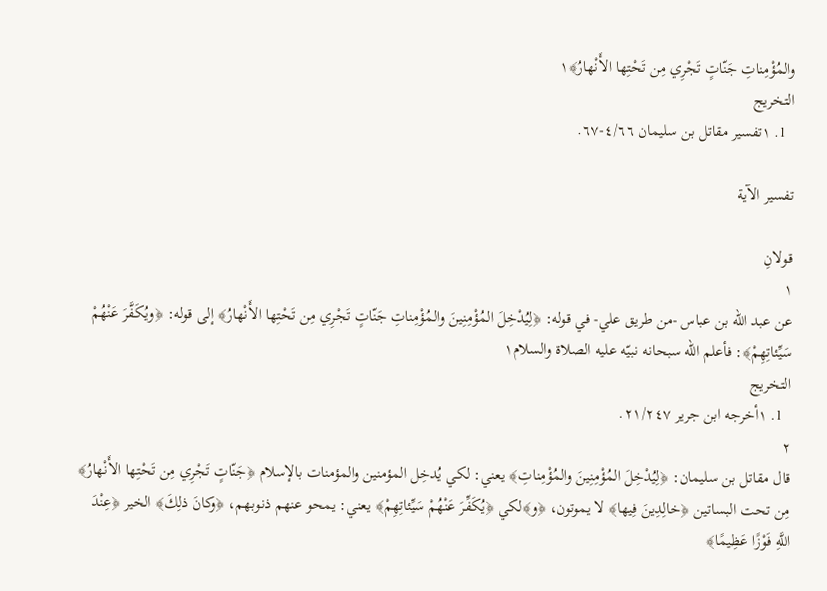والمُؤْمِناتِ جَنّاتٍ تَجْرِي مِن تَحْتِها الأَنْهارُ﴾١
التخريج
  1. ١تفسير مقاتل بن سليمان ٤/٦٦-٦٧.

تفسير الآية

قولانِ
١
عن عبد الله بن عباس -من طريق علي- في قوله: ﴿لِيُدْخِلَ المُؤْمِنِينَ والمُؤْمِناتِ جَنّاتٍ تَجْرِي مِن تَحْتِها الأَنْهارُ﴾ إلى قوله: ﴿ويُكَفَّرَ عَنْهُمْ سَيِّئاتِهِمْ﴾: فأعلم الله سبحانه نبيّه عليه الصلاة والسلام١
التخريج
  1. ١أخرجه ابن جرير ٢١/٢٤٧.
٢
قال مقاتل بن سليمان: ﴿لِيُدْخِلَ المُؤْمِنِينَ والمُؤْمِناتِ﴾ يعني: لكي يُدخِل المؤمنين والمؤمنات بالإسلام ﴿جَنّاتٍ تَجْرِي مِن تَحْتِها الأَنْهارُ﴾ مِن تحت البساتين ﴿خالِدِينَ فِيها﴾ لا يموتون، ﴿و﴾لكي ﴿يُكَفِّرَ عَنْهُمْ سَيِّئاتِهِمْ﴾ يعني: يمحو عنهم ذنوبهم، ﴿وكانَ ذلِكَ﴾ الخير ﴿عِنْدَ اللَّهِ فَوْزًا عَظِيمًا﴾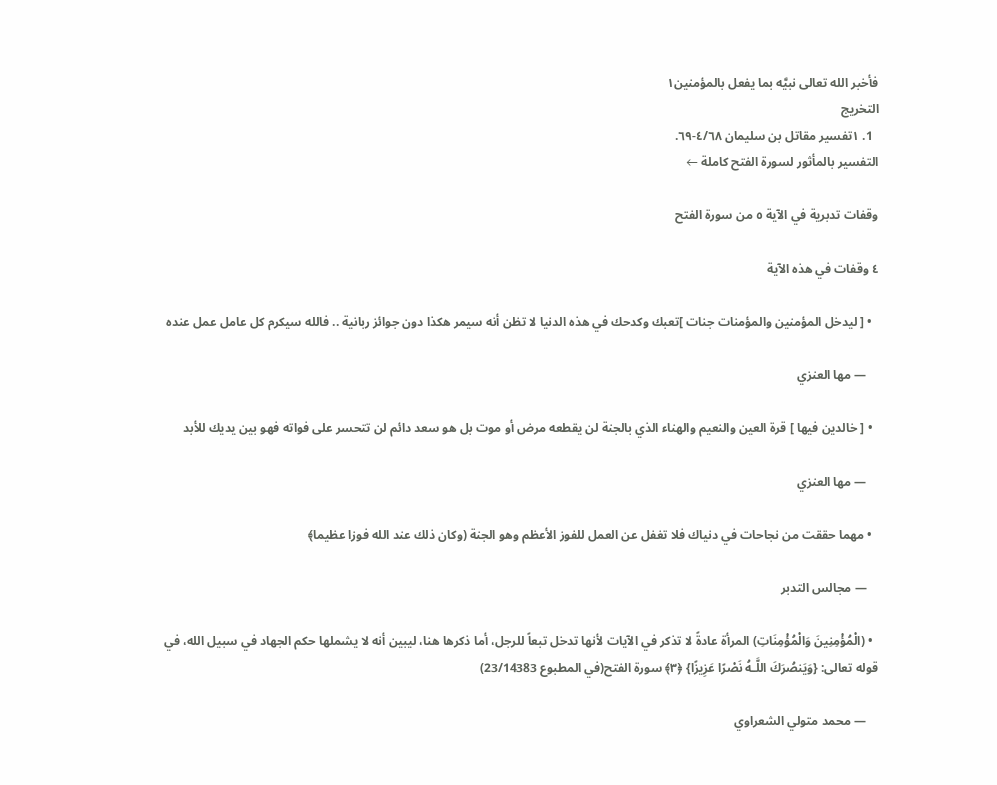فأخبر الله تعالى نبيَّه بما يفعل بالمؤمنين١
التخريج
  1. ١تفسير مقاتل بن سليمان ٤/٦٨-٦٩.
التفسير بالمأثور لسورة الفتح كاملة ←

وقفات تدبرية في الآية ٥ من سورة الفتح

٤ وقفات في هذه الآية

  • [ ليدخل المؤمنين والمؤمنات جنات ]تعبك وكدحك في هذه الدنيا لا تظن أنه سيمر هكذا دون جوائز ربانية .. فالله سيكرم كل عامل عمل عنده

    — مها العنزي

  • [ خالدين فيها ] قرة العين والنعيم والهناء الذي بالجنة لن يقطعه مرض أو موت بل هو سعد دائم لن تتحسر على فواته فهو بين يديك للأبد

    — مها العنزي

  • مهما حققت من نجاحات في دنياك فلا تغفل عن العمل للفوز الأعظم وهو الجنة (وكان ذلك عند الله فوزا عظيما﴾

    — مجالس التدبر

  • (الْمُؤْمِنِينَ وَالْمُؤْمِنَاتِ) المرأة عادةً لا تذكر في الآيات لأنها تدخل تبعاً للرجل، أما ذكرها هنا، ليبين أنه لا يشملها حكم الجهاد في سبيل الله، في قوله تعالى: {وَيَنصُرَكَ اللَّـهُ نَصْرًا عَزِيزًا} ﴿٣﴾ سورة الفتح(في المطبوع 23/14383)

    — محمد متولي الشعراوي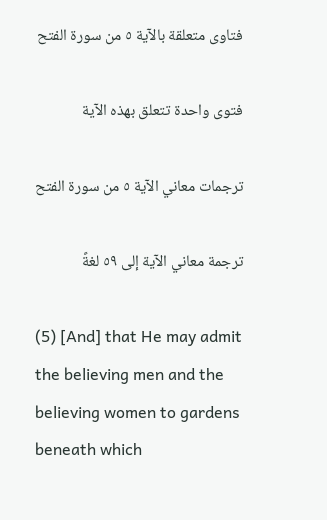فتاوى متعلقة بالآية ٥ من سورة الفتح

فتوى واحدة تتعلق بهذه الآية

ترجمات معاني الآية ٥ من سورة الفتح

ترجمة معاني الآية إلى ٥٩ لغةً

(5) [And] that He may admit the believing men and the believing women to gardens beneath which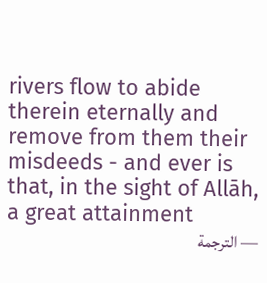rivers flow to abide therein eternally and remove from them their misdeeds - and ever is that, in the sight of Allāh, a great attainment
— الترجمة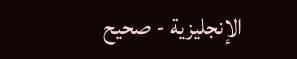الإنجليزية - صحيح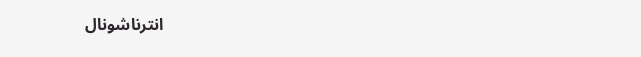انترناشونال